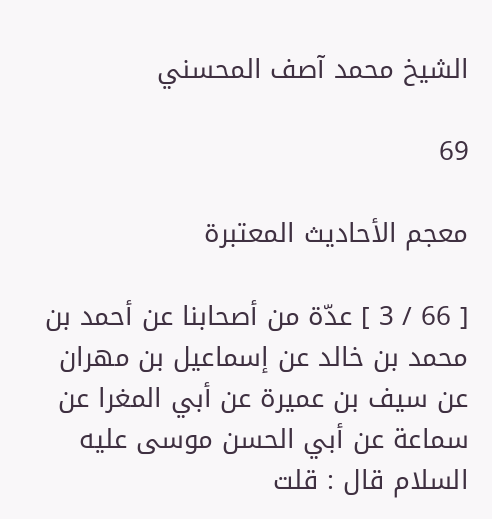الشيخ محمد آصف المحسني

69

معجم الأحاديث المعتبرة

[ 66 / 3 ] عدّة من أصحابنا عن أحمد بن محمد بن خالد عن إسماعيل بن مهران عن سيف بن عميرة عن أبي المغرا عن سماعة عن أبي الحسن موسى عليه السلام قال : قلت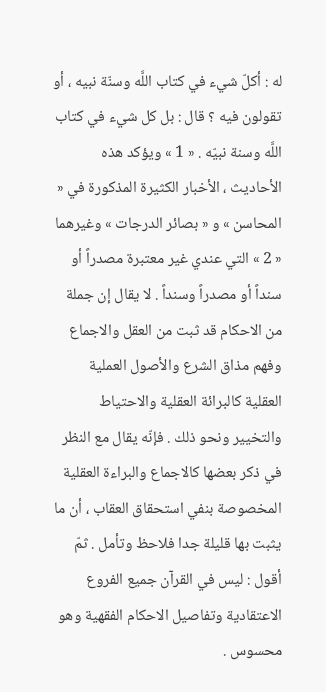له : أكلّ شيء في كتاب اللَّه وسنّة نبيه ، أو تقولون فيه ؟ قال : بل كل شيء في كتاب اللَّه وسنة نبيّه . « 1 » ويؤكد هذه الأحاديث ، الأخبار الكثيرة المذكورة في « المحاسن » و « بصائر الدرجات » وغيرهما « 2 » التي عندي غير معتبرة مصدراً أو سنداً أو مصدراً وسنداً . لا يقال إن جملة من الاحكام قد ثبت من العقل والاجماع وفهم مذاق الشرع والأصول العملية العقلية كالبرائة العقلية والاحتياط والتخيير ونحو ذلك . فإنّه يقال مع النظر في ذكر بعضها كالاجماع والبراءة العقلية المخصوصة بنفي استحقاق العقاب ، أن ما يثبت بها قليلة جدا فلاحظ وتأمل . ثمّ أقول : ليس في القرآن جميع الفروع الاعتقادية وتفاصيل الاحكام الفقهية وهو محسوس .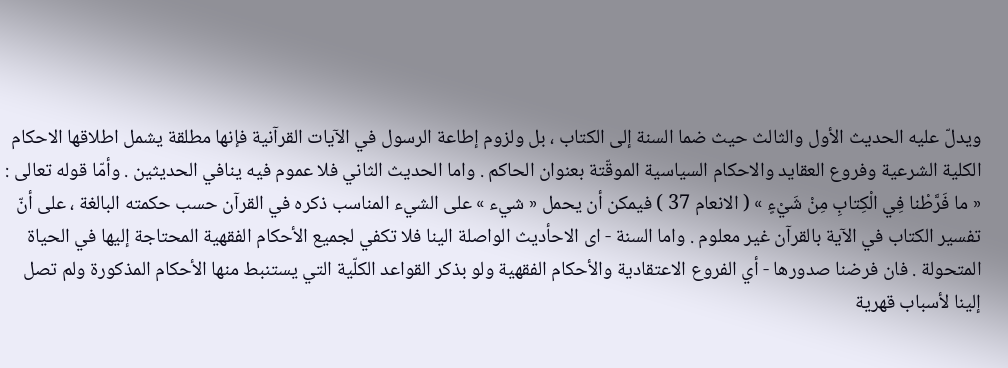ويدلّ عليه الحديث الأول والثالث حيث ضما السنة إلى الكتاب ، بل ولزوم إطاعة الرسول في الآيات القرآنية فإنها مطلقة يشمل اطلاقها الاحكام الكلية الشرعية وفروع العقايد والاحكام السياسية الموقّتة بعنوان الحاكم . واما الحديث الثاني فلا عموم فيه ينافي الحديثين . وأمّا قوله تعالى : « ما فَرَّطْنا فِي الْكِتابِ مِنْ شَيْءٍ » ( الانعام 37 ) فيمكن أن يحمل « شيء » على الشيء المناسب ذكره في القرآن حسب حكمته البالغة ، على أنّ تفسير الكتاب في الآية بالقرآن غير معلوم . واما السنة - اى الاحأديث الواصلة الينا فلا تكفي لجميع الأحكام الفقهية المحتاجة إليها في الحياة المتحولة . فان فرضنا صدورها - أي الفروع الاعتقادية والأحكام الفقهية ولو بذكر القواعد الكلّية التي يستنبط منها الأحكام المذكورة ولم تصل إلينا لأسباب قهرية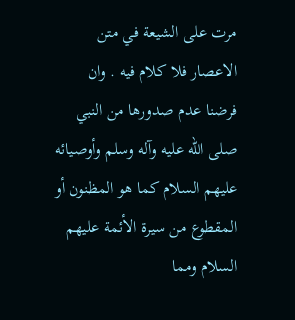مرت على الشيعة في متن الاعصار فلا كلام فيه . وان فرضنا عدم صدورها من النبي صلى الله عليه وآله وسلم وأوصيائه عليهم السلام كما هو المظنون أو المقطوع من سيرة الأئمة عليهم السلام ومما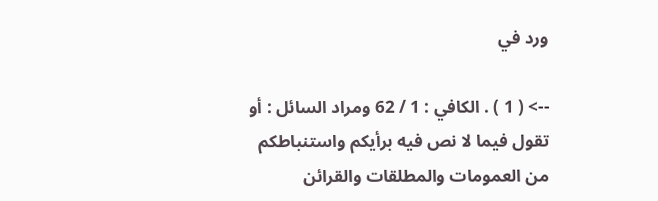ورد في

--> ( 1 ) . الكافي : 1 / 62 ومراد السائل : أو تقول فيما لا نص فيه برأيكم واستنباطكم من العمومات والمطلقات والقرائن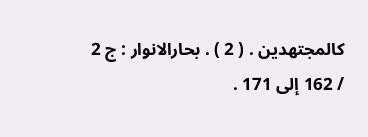كالمجتهدين . ( 2 ) . بحارالانوار : ج 2 / 162 إلى 171 .